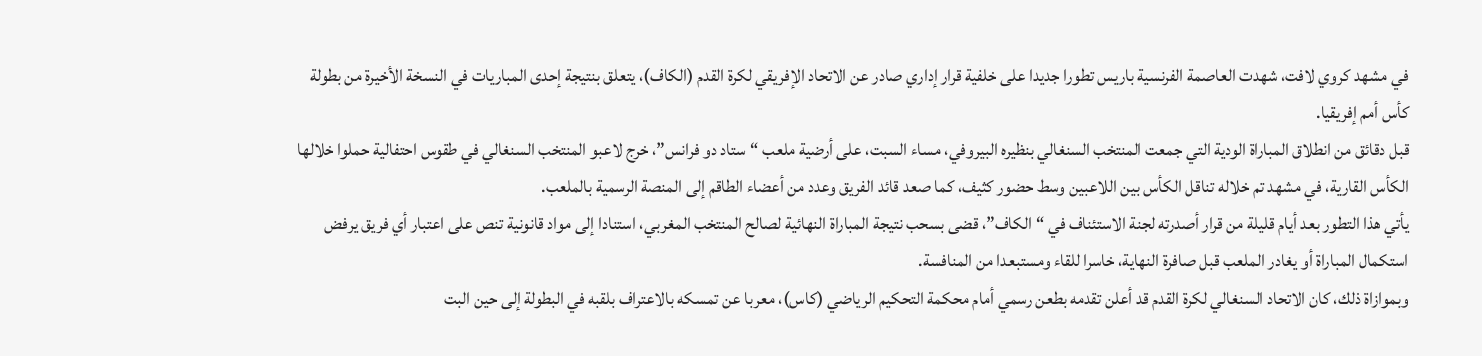في مشهد كروي لافت، شهدت العاصمة الفرنسية باريس تطورا جديدا على خلفية قرار إداري صادر عن الاتحاد الإفريقي لكرة القدم (الكاف)، يتعلق بنتيجة إحدى المباريات في النسخة الأخيرة من بطولة كأس أمم إفريقيا.
قبل دقائق من انطلاق المباراة الودية التي جمعت المنتخب السنغالي بنظيره البيروفي، مساء السبت، على أرضية ملعب “ستاد دو فرانس”، خرج لاعبو المنتخب السنغالي في طقوس احتفالية حملوا خلالها الكأس القارية، في مشهد تم خلاله تناقل الكأس بين اللاعبين وسط حضور كثيف، كما صعد قائد الفريق وعدد من أعضاء الطاقم إلى المنصة الرسمية بالملعب.
يأتي هذا التطور بعد أيام قليلة من قرار أصدرته لجنة الاستئناف في “الكاف”، قضى بسحب نتيجة المباراة النهائية لصالح المنتخب المغربي، استنادا إلى مواد قانونية تنص على اعتبار أي فريق يرفض استكمال المباراة أو يغادر الملعب قبل صافرة النهاية، خاسرا للقاء ومستبعدا من المنافسة.
وبموازاة ذلك، كان الاتحاد السنغالي لكرة القدم قد أعلن تقدمه بطعن رسمي أمام محكمة التحكيم الرياضي (كاس)، معربا عن تمسكه بالاعتراف بلقبه في البطولة إلى حين البت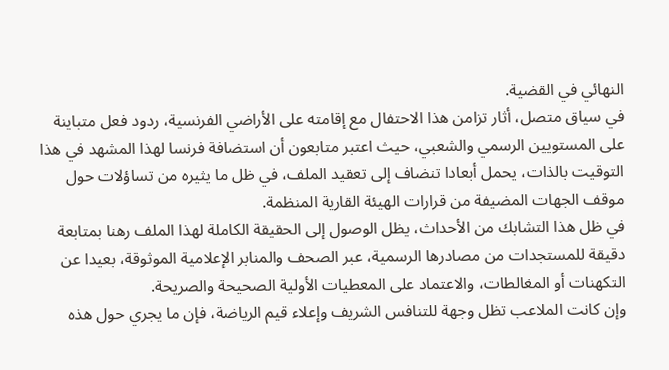النهائي في القضية.
في سياق متصل، أثار تزامن هذا الاحتفال مع إقامته على الأراضي الفرنسية، ردود فعل متباينة على المستويين الرسمي والشعبي، حيث اعتبر متابعون أن استضافة فرنسا لهذا المشهد في هذا التوقيت بالذات، يحمل أبعادا تنضاف إلى تعقيد الملف، في ظل ما يثيره من تساؤلات حول موقف الجهات المضيفة من قرارات الهيئة القارية المنظمة.
في ظل هذا التشابك من الأحداث، يظل الوصول إلى الحقيقة الكاملة لهذا الملف رهنا بمتابعة دقيقة للمستجدات من مصادرها الرسمية، عبر الصحف والمنابر الإعلامية الموثوقة، بعيدا عن التكهنات أو المغالطات، والاعتماد على المعطيات الأولية الصحيحة والصريحة.
وإن كانت الملاعب تظل وجهة للتنافس الشريف وإعلاء قيم الرياضة، فإن ما يجري حول هذه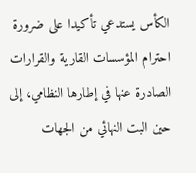الكأس يستدعي تأكيدا على ضرورة احترام المؤسسات القارية والقرارات الصادرة عنها في إطارها النظامي، إلى حين البت النهائي من الجهات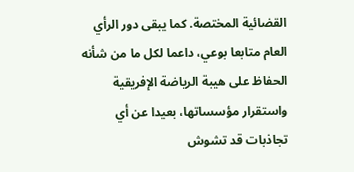القضائية المختصة. كما يبقى دور الرأي العام متابعا بوعي، داعما لكل ما من شأنه الحفاظ على هيبة الرياضة الإفريقية واستقرار مؤسساتها، بعيدا عن أي تجاذبات قد تشوش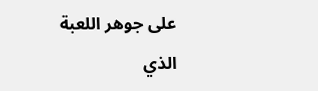على جوهر اللعبة الذي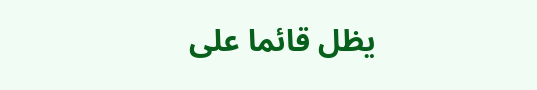يظل قائما على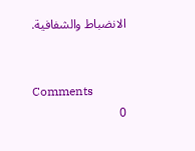الانضباط والشفافية.


Comments
0